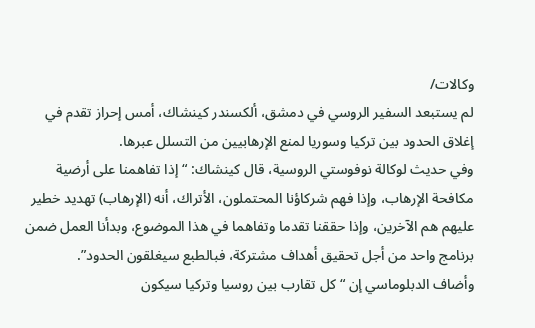وكالات/
لم يستبعد السفير الروسي في دمشق، ألكسندر كينشاك، أمس إحراز تقدم في إغلاق الحدود بين تركيا وسوريا لمنع الإرهابيين من التسلل عبرها.
وفي حديث لوكالة نوفوستي الروسية، قال كينشاك: “إذا تفاهمنا على أرضية مكافحة الإرهاب، وإذا فهم شركاؤنا المحتملون، الأتراك، أنه (الإرهاب) تهديد خطير عليهم هم الآخرين، وإذا حققنا تقدما وتفاهما في هذا الموضوع، وبدأنا العمل ضمن برنامج واحد من أجل تحقيق أهداف مشتركة، فبالطبع سيغلقون الحدود”.
وأضاف الدبلوماسي إن “كل تقارب بين روسيا وتركيا سيكون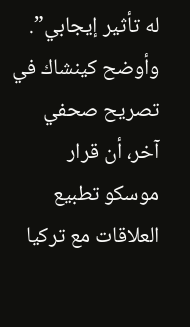له تأثير إيجابي”.
وأوضح كينشاك في تصريح صحفي آخر، أن قرار موسكو تطبيع العلاقات مع تركيا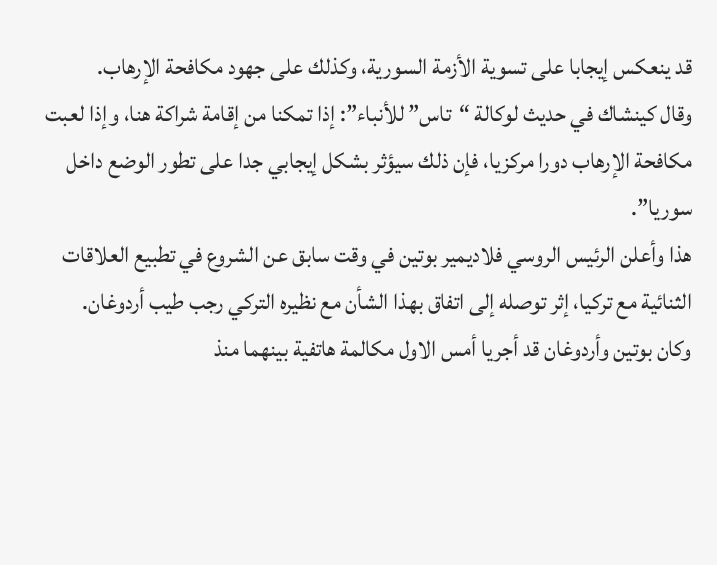قد ينعكس إيجابا على تسوية الأزمة السورية، وكذلك على جهود مكافحة الإرهاب.
وقال كينشاك في حديث لوكالة “تاس” للأنباء”: إذا تمكنا من إقامة شراكة هنا، وإذا لعبت مكافحة الإرهاب دورا مركزيا، فإن ذلك سيؤثر بشكل إيجابي جدا على تطور الوضع داخل سوريا”.
هذا وأعلن الرئيس الروسي فلاديمير بوتين في وقت سابق عن الشروع في تطبيع العلاقات الثنائية مع تركيا، إثر توصله إلى اتفاق بهذا الشأن مع نظيره التركي رجب طيب أردوغان.
وكان بوتين وأردوغان قد أجريا أمس الاول مكالمة هاتفية بينهما منذ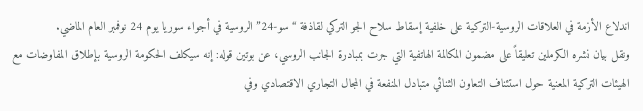اندلاع الأزمة في العلاقات الروسية-التركية على خلفية إسقاط سلاح الجو التركي لقاذفة “سو-24” الروسية في أجواء سوريا يوم 24 نوفمبر العام الماضي.
ونقل بيان نشره الكرملين تعليقاً على مضمون المكالمة الهاتفية التي جرت بمبادرة الجانب الروسي، عن بوتين قوله: إنه سيكلف الحكومة الروسية بإطلاق المفاوضات مع الهيئات التركية المعنية حول استئناف التعاون الثنائي متبادل المنفعة في المجال التجاري الاقتصادي وفي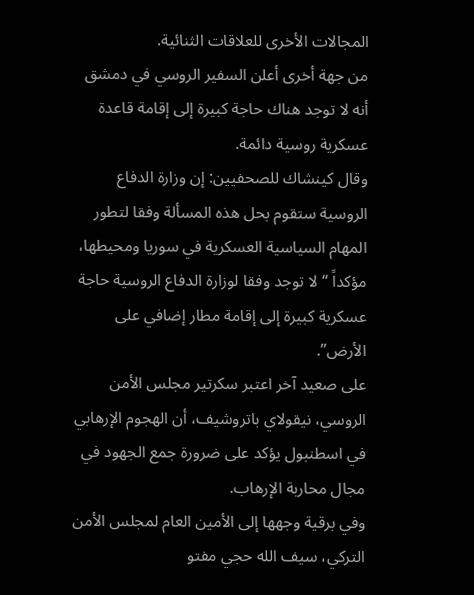المجالات الأخرى للعلاقات الثنائية.
من جهة أخرى أعلن السفير الروسي في دمشق أنه لا توجد هناك حاجة كبيرة إلى إقامة قاعدة عسكرية روسية دائمة.
وقال كينشاك للصحفيين: إن وزارة الدفاع الروسية ستقوم بحل هذه المسألة وفقا لتطور المهام السياسية العسكرية في سوريا ومحيطها، مؤكداً “لا توجد وفقا لوزارة الدفاع الروسية حاجة عسكرية كبيرة إلى إقامة مطار إضافي على الأرض”.
على صعيد آخر اعتبر سكرتير مجلس الأمن الروسي، نيقولاي باتروشيف، أن الهجوم الإرهابي في اسطنبول يؤكد على ضرورة جمع الجهود في مجال محاربة الإرهاب.
وفي برقية وجهها إلى الأمين العام لمجلس الأمن التركي، سيف الله حجي مفتو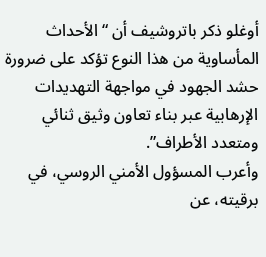أوغلو ذكر باتروشيف أن “الأحداث المأساوية من هذا النوع تؤكد على ضرورة حشد الجهود في مواجهة التهديدات الإرهابية عبر بناء تعاون وثيق ثنائي ومتعدد الأطراف”.
وأعرب المسؤول الأمني الروسي، في برقيته، عن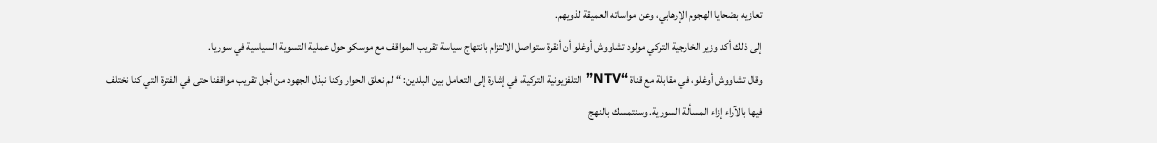تعازيه بضحايا الهجوم الإرهابي، وعن مواساته العميقة لذويهم.
إلى ذلك أكد وزير الخارجية التركي مولود تشاووش أوغلو أن أنقرة ستواصل الالتزام بانتهاج سياسة تقريب المواقف مع موسكو حول عملية التسوية السياسية في سوريا.
وقال تشاووش أوغلو، في مقابلة مع قناة “NTV” التلفزيونية التركية، في إشارة إلى التعامل بين البلدين: “لم نعلق الحوار وكنا نبذل الجهود من أجل تقريب مواقفنا حتى في الفترة التي كنا نختلف فيها بالآراء إزاء المسألة السورية. وسنتمسك بالنهج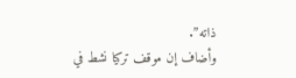ذاته”.
وأضاف إن موقف تركيا نشط في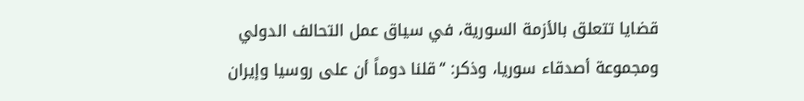قضايا تتعلق بالأزمة السورية، في سياق عمل التحالف الدولي ومجموعة أصدقاء سوريا، وذكر: “قلنا دوماً أن على روسيا وإيران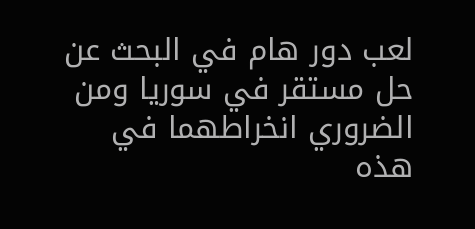لعب دور هام في البحث عن حل مستقر في سوريا ومن الضروري انخراطهما في هذه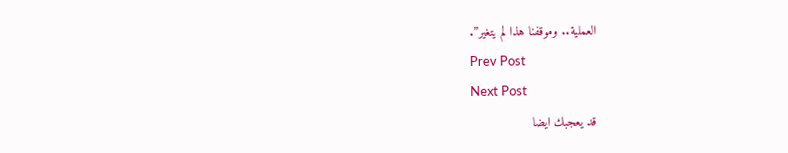العملية.. وموقفنا هذا لم يتغير”.
Prev Post
Next Post
قد يعجبك ايضا